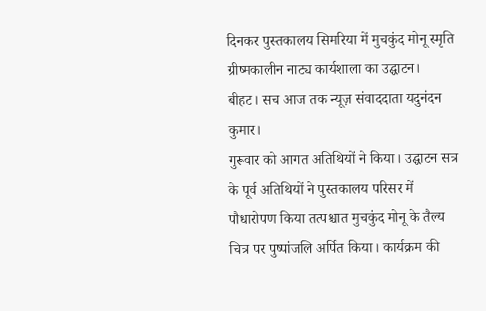दिनकर पुस्तकालय सिमरिया में मुचकुंद मोनू स्मृति ग्रीष्मकालीन नाट्य कार्यशाला का उद्घाटन।
बीहट। सच आज तक न्यूज़ संवाददाता यदुनंदन कुमार।
गुरूवार को आगत अतिथियों ने किया। उद्घाटन सत्र के पूर्व अतिथियों ने पुस्तकालय परिसर में पौधारोपण किया तत्पश्चात मुचकुंद मोनू के तैल्य चित्र पर पुष्पांजलि अर्पित किया। कार्यक्रम की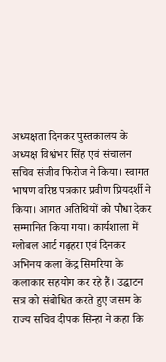अध्यक्षता दिनकर पुस्तकालय के अध्यक्ष विश्वंभर सिंह एवं संचालन सचिव संजीव फिरोज ने किया। स्वागत भाषण वरिष्ठ पत्रकार प्रवीण प्रियदर्शी ने किया। आगत अतिथियों को पौधा देकर सम्मानित किया गया। कार्यशाला में ग्लोबल आर्ट गढ़हरा एवं दिनकर अभिनय कला केंद्र सिमरिया के कलाकार सहयोग कर रहे हैं। उद्घाटन सत्र को संबोधित करते हुए जसम के राज्य सचिव दीपक सिन्हा ने कहा कि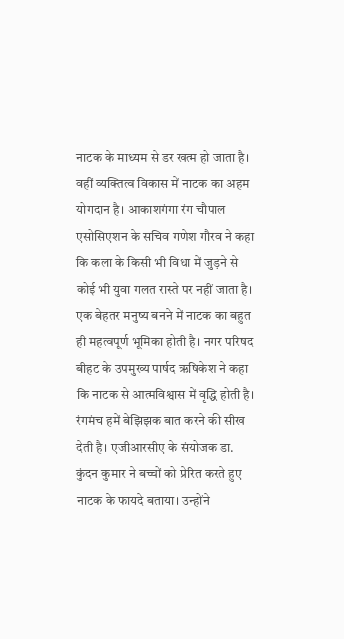नाटक के माध्यम से डर खत्म हो जाता है। वहीं व्यक्तित्व विकास में नाटक का अहम योगदान है। आकाशगंगा रंग चौपाल एसोसिएशन के सचिव गणेश गौरव ने कहा कि कला के किसी भी विधा में जुड़ने से कोई भी युवा गलत रास्ते पर नहीं जाता है। एक बेहतर मनुष्य बनने में नाटक का बहुत ही महत्वपूर्ण भूमिका होती है। नगर परिषद बीहट के उपमुख्य पार्षद ऋषिकेश ने कहा कि नाटक से आत्मविश्वास में वृद्धि होती है। रंगमंच हमें बेझिझक बात करने की सीख देती है। एजीआरसीए के संयोजक डा. कुंदन कुमार ने बच्चों को प्रेरित करते हुए नाटक के फायदे बताया। उन्होंने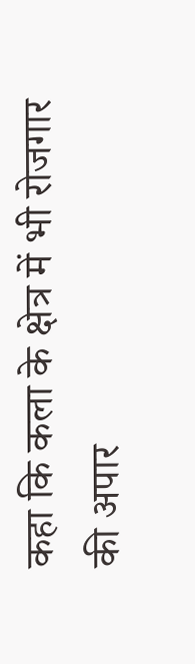कहा कि कला के क्षेत्र में भी रोजगार की अपार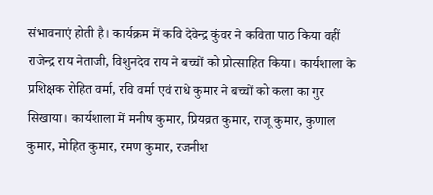संभावनाएं होती है। कार्यक्रम में कवि देवेन्द्र कुंवर ने कविता पाठ किया वहीं राजेन्द्र राय नेताजी, विशुनदेव राय ने बच्चों को प्रोत्साहित किया। कार्यशाला के प्रशिक्षक रोहित वर्मा, रवि वर्मा एवं राधे कुमार ने बच्चों को कला का गुर सिखाया। कार्यशाला में मनीष कुमार, प्रियव्रत कुमार, राजू कुमार, कुणाल कुमार, मोहित कुमार, रमण कुमार, रजनीश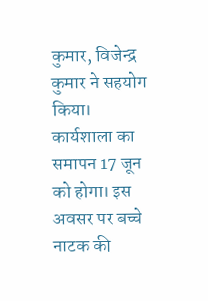कुमार, विजेन्द्र कुमार ने सहयोग किया। कार्यशाला का समापन 17 जून को होगा। इस अवसर पर बच्चे नाटक की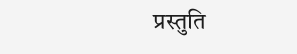प्रस्तुति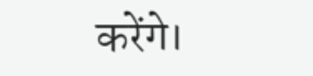करेंगे।